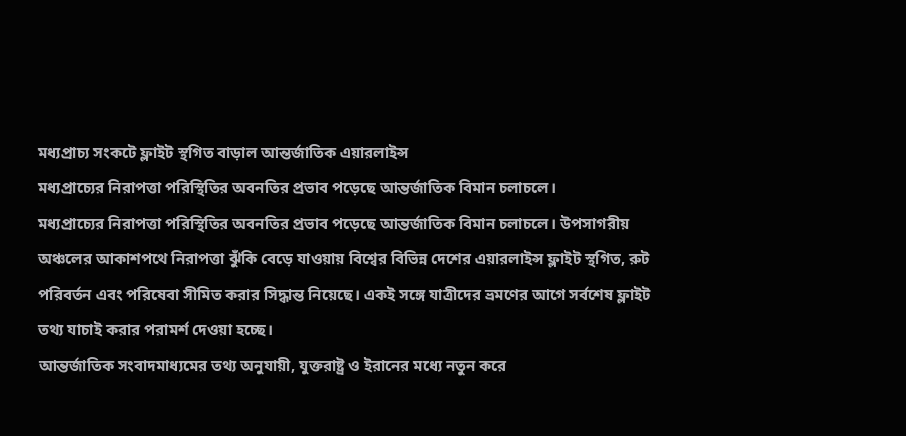মধ্যপ্রাচ্য সংকটে ফ্লাইট স্থগিত বাড়াল আন্তর্জাতিক এয়ারলাইন্স
মধ্যপ্রাচ্যের নিরাপত্তা পরিস্থিতির অবনতির প্রভাব পড়েছে আন্তর্জাতিক বিমান চলাচলে।
মধ্যপ্রাচ্যের নিরাপত্তা পরিস্থিতির অবনতির প্রভাব পড়েছে আন্তর্জাতিক বিমান চলাচলে। উপসাগরীয় অঞ্চলের আকাশপথে নিরাপত্তা ঝুঁকি বেড়ে যাওয়ায় বিশ্বের বিভিন্ন দেশের এয়ারলাইন্স ফ্লাইট স্থগিত, রুট পরিবর্তন এবং পরিষেবা সীমিত করার সিদ্ধান্ত নিয়েছে। একই সঙ্গে যাত্রীদের ভ্রমণের আগে সর্বশেষ ফ্লাইট তথ্য যাচাই করার পরামর্শ দেওয়া হচ্ছে।
আন্তর্জাতিক সংবাদমাধ্যমের তথ্য অনুযায়ী, যুক্তরাষ্ট্র ও ইরানের মধ্যে নতুন করে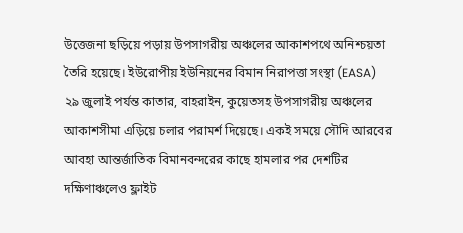উত্তেজনা ছড়িয়ে পড়ায় উপসাগরীয় অঞ্চলের আকাশপথে অনিশ্চয়তা তৈরি হয়েছে। ইউরোপীয় ইউনিয়নের বিমান নিরাপত্তা সংস্থা (EASA) ২৯ জুলাই পর্যন্ত কাতার, বাহরাইন, কুয়েতসহ উপসাগরীয় অঞ্চলের আকাশসীমা এড়িয়ে চলার পরামর্শ দিয়েছে। একই সময়ে সৌদি আরবের আবহা আন্তর্জাতিক বিমানবন্দরের কাছে হামলার পর দেশটির দক্ষিণাঞ্চলেও ফ্লাইট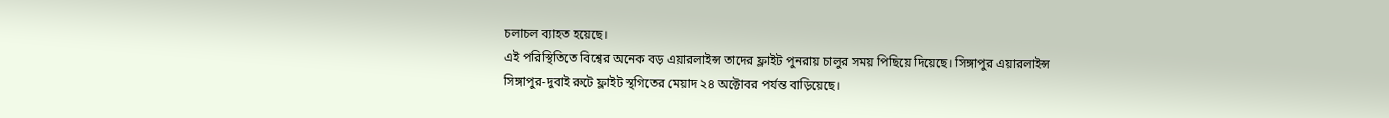চলাচল ব্যাহত হয়েছে।
এই পরিস্থিতিতে বিশ্বের অনেক বড় এয়ারলাইন্স তাদের ফ্লাইট পুনরায় চালুর সময় পিছিয়ে দিয়েছে। সিঙ্গাপুর এয়ারলাইন্স সিঙ্গাপুর-দুবাই রুটে ফ্লাইট স্থগিতের মেয়াদ ২৪ অক্টোবর পর্যন্ত বাড়িয়েছে।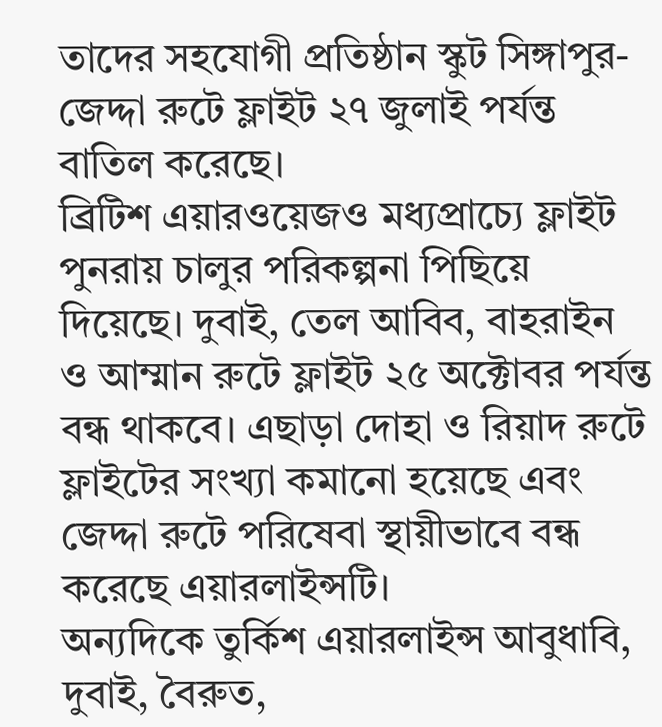তাদের সহযোগী প্রতিষ্ঠান স্কুট সিঙ্গাপুর-জেদ্দা রুটে ফ্লাইট ২৭ জুলাই পর্যন্ত বাতিল করেছে।
ব্রিটিশ এয়ারওয়েজও মধ্যপ্রাচ্যে ফ্লাইট পুনরায় চালুর পরিকল্পনা পিছিয়ে দিয়েছে। দুবাই, তেল আবিব, বাহরাইন ও আম্মান রুটে ফ্লাইট ২৫ অক্টোবর পর্যন্ত বন্ধ থাকবে। এছাড়া দোহা ও রিয়াদ রুটে ফ্লাইটের সংখ্যা কমানো হয়েছে এবং জেদ্দা রুটে পরিষেবা স্থায়ীভাবে বন্ধ করেছে এয়ারলাইন্সটি।
অন্যদিকে তুর্কিশ এয়ারলাইন্স আবুধাবি, দুবাই, বৈরুত,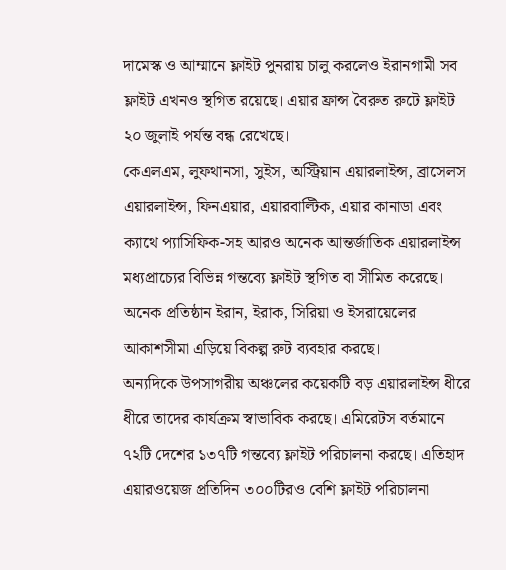দামেস্ক ও আম্মানে ফ্লাইট পুনরায় চালু করলেও ইরানগামী সব ফ্লাইট এখনও স্থগিত রয়েছে। এয়ার ফ্রান্স বৈরুত রুটে ফ্লাইট ২০ জুলাই পর্যন্ত বন্ধ রেখেছে।
কেএলএম, লুফথানসা, সুইস, অস্ট্রিয়ান এয়ারলাইন্স, ব্রাসেলস এয়ারলাইন্স, ফিনএয়ার, এয়ারবাল্টিক, এয়ার কানাডা এবং ক্যাথে প্যাসিফিক-সহ আরও অনেক আন্তর্জাতিক এয়ারলাইন্স মধ্যপ্রাচ্যের বিভিন্ন গন্তব্যে ফ্লাইট স্থগিত বা সীমিত করেছে। অনেক প্রতিষ্ঠান ইরান, ইরাক, সিরিয়া ও ইসরায়েলের আকাশসীমা এড়িয়ে বিকল্প রুট ব্যবহার করছে।
অন্যদিকে উপসাগরীয় অঞ্চলের কয়েকটি বড় এয়ারলাইন্স ধীরে ধীরে তাদের কার্যক্রম স্বাভাবিক করছে। এমিরেটস বর্তমানে ৭২টি দেশের ১৩৭টি গন্তব্যে ফ্লাইট পরিচালনা করছে। এতিহাদ এয়ারওয়েজ প্রতিদিন ৩০০টিরও বেশি ফ্লাইট পরিচালনা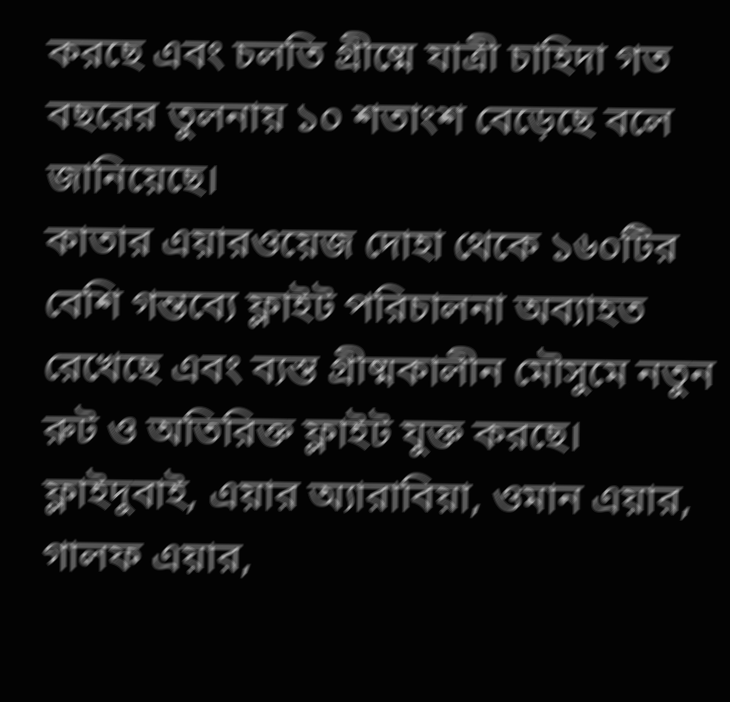করছে এবং চলতি গ্রীষ্মে যাত্রী চাহিদা গত বছরের তুলনায় ১০ শতাংশ বেড়েছে বলে জানিয়েছে।
কাতার এয়ারওয়েজ দোহা থেকে ১৬০টির বেশি গন্তব্যে ফ্লাইট পরিচালনা অব্যাহত রেখেছে এবং ব্যস্ত গ্রীষ্মকালীন মৌসুমে নতুন রুট ও অতিরিক্ত ফ্লাইট যুক্ত করছে। ফ্লাইদুবাই, এয়ার অ্যারাবিয়া, ওমান এয়ার, গালফ এয়ার,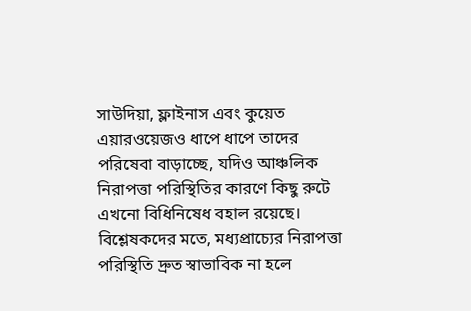সাউদিয়া, ফ্লাইনাস এবং কুয়েত এয়ারওয়েজও ধাপে ধাপে তাদের পরিষেবা বাড়াচ্ছে, যদিও আঞ্চলিক নিরাপত্তা পরিস্থিতির কারণে কিছু রুটে এখনো বিধিনিষেধ বহাল রয়েছে।
বিশ্লেষকদের মতে, মধ্যপ্রাচ্যের নিরাপত্তা পরিস্থিতি দ্রুত স্বাভাবিক না হলে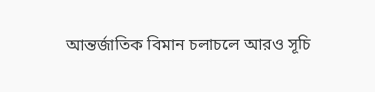আন্তর্জাতিক বিমান চলাচলে আরও সূচি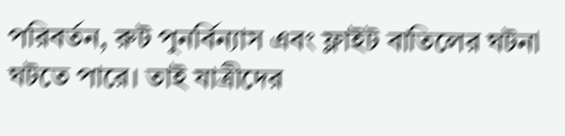পরিবর্তন, রুট পুনর্বিন্যাস এবং ফ্লাইট বাতিলের ঘটনা ঘটতে পারে। তাই যাত্রীদের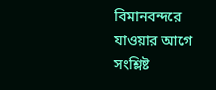বিমানবন্দরে যাওয়ার আগে সংশ্লিষ্ট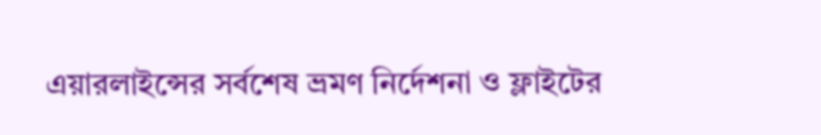এয়ারলাইন্সের সর্বশেষ ভ্রমণ নির্দেশনা ও ফ্লাইটের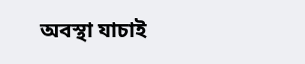অবস্থা যাচাই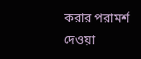করার পরামর্শ দেওয়া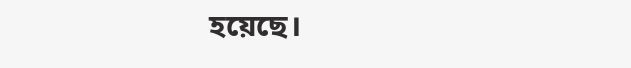হয়েছে।